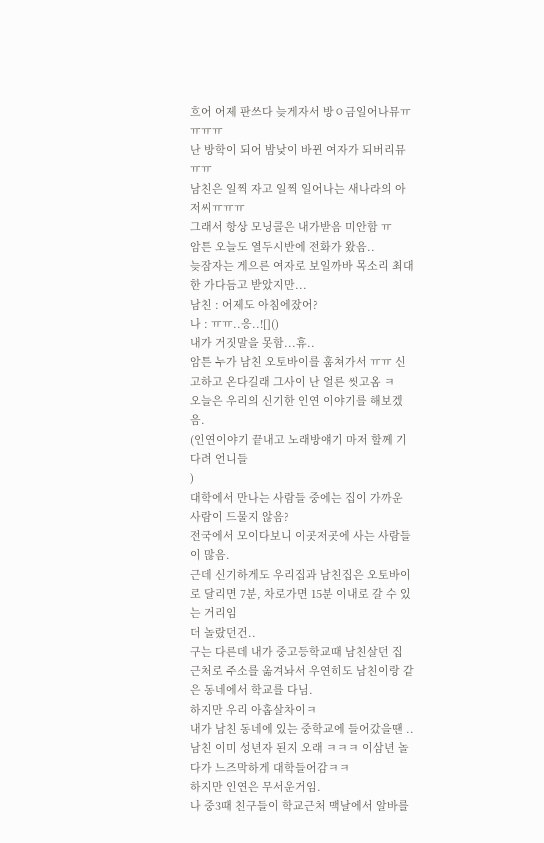흐어 어제 판쓰다 늦게자서 방ㅇ금일어나뮤ㅠㅠㅠㅠ
난 방학이 되어 밤낮이 바뀐 여자가 되버리뮤ㅠㅠ
남친은 일찍 자고 일찍 일어나는 새나라의 아저씨ㅠㅠㅠ
그래서 항상 모닝콜은 내가받음 미안함 ㅠ
암튼 오늘도 열두시반에 전화가 왔음..
늦잠자는 게으른 여자로 보일까바 목소리 최대한 가다듬고 받았지만...
남친 : 어제도 아침에잤어?
나 : ㅠㅠ..응..![]()
내가 거짓말을 못함...휴..
암튼 누가 남친 오토바이를 훔쳐가서 ㅠㅠ 신고하고 온다길래 그사이 난 얼른 씻고옴 ㅋ
오늘은 우리의 신기한 인연 이야기를 해보겠음.
(인연이야기 끝내고 노래방얘기 마저 할께 기다려 언니들
)
대학에서 만나는 사람들 중에는 집이 가까운 사람이 드물지 않음?
전국에서 모이다보니 이곳저곳에 사는 사람들이 많음.
근데 신기하게도 우리집과 남친집은 오토바이로 달리면 7분, 차로가면 15분 이내로 갈 수 있는 거리임
더 놀랐던건..
구는 다른데 내가 중고등학교때 남친살던 집 근처로 주소를 옮겨놔서 우연히도 남친이랑 같은 동네에서 학교를 다님.
하지만 우리 아홉살차이ㅋ
내가 남친 동네에 있는 중학교에 들어갔을땐 ..
남친 이미 성년자 된지 오래 ㅋㅋㅋ 이삼년 놀다가 느즈막하게 대학들어감ㅋㅋ
하지만 인연은 무서운거임.
나 중3때 친구들이 학교근처 맥날에서 알바를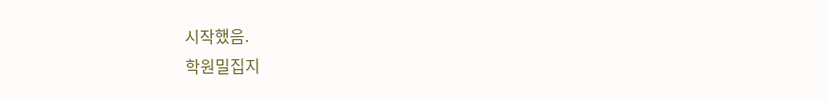시작했음.
학원밀집지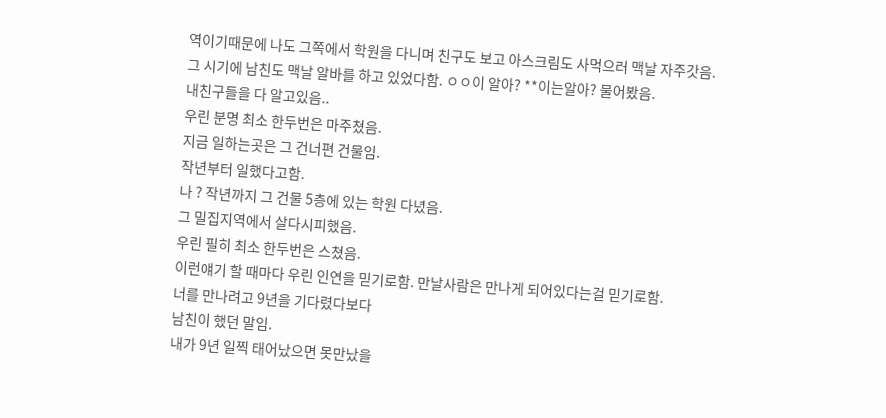역이기때문에 나도 그쪽에서 학원을 다니며 친구도 보고 아스크림도 사먹으러 맥날 자주갓음.
그 시기에 남친도 맥날 알바를 하고 있었다함. ㅇㅇ이 알아? **이는알아? 물어봤음.
내친구들을 다 알고있음..
우린 분명 최소 한두번은 마주쳤음.
지금 일하는곳은 그 건너편 건물임.
작년부터 일했다고함.
나 ? 작년까지 그 건물 5층에 있는 학원 다녔음.
그 밀집지역에서 살다시피했음.
우린 필히 최소 한두번은 스쳤음.
이런얘기 할 때마다 우린 인연을 믿기로함. 만날사람은 만나게 되어있다는걸 믿기로함.
너를 만나려고 9년을 기다렸다보다
남친이 했던 말임.
내가 9년 일찍 태어났으면 못만났을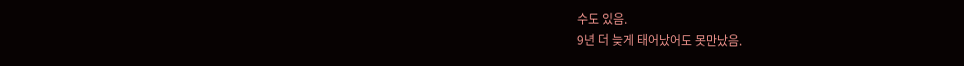수도 있음.
9년 더 늦게 태어났어도 못만났음.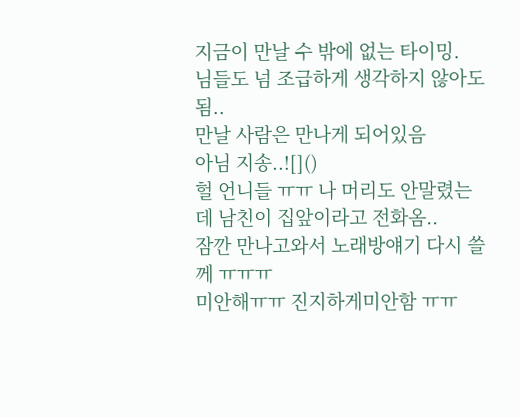지금이 만날 수 밖에 없는 타이밍.
님들도 넘 조급하게 생각하지 않아도 됨..
만날 사람은 만나게 되어있음
아님 지송..![]()
헐 언니들 ㅠㅠ 나 머리도 안말렸는데 남친이 집앞이라고 전화옴..
잠깐 만나고와서 노래방얘기 다시 쓸께 ㅠㅠㅠ
미안해ㅠㅠ 진지하게미안함 ㅠㅠ